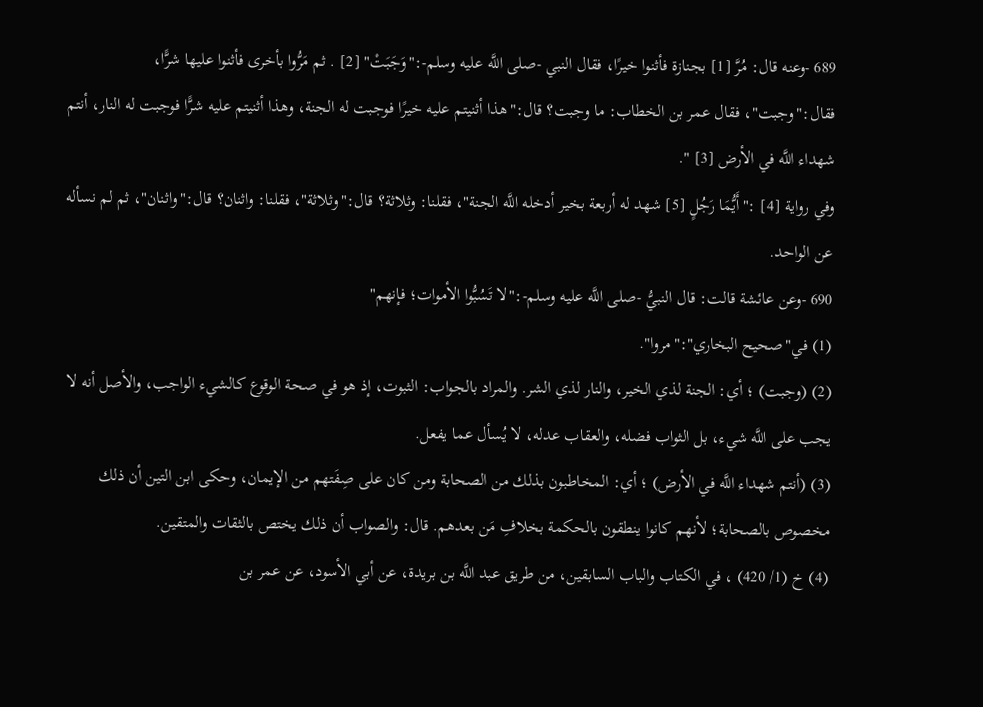689 -وعنه قال: مُرَّ [1] بجنازة فأثنوا خيرًا، فقال النبي -صلى اللَّه عليه وسلم-:"وَجَبَتْ" [2] . ثم مَرُّوا بأخرى فأثنوا عليها شرًّا، فقال:"وجبت"، فقال عمر بن الخطاب: ما وجبت؟ قال:"هذا أثنيتم عليه خيرًا فوجبت له الجنة، وهذا أثنيتم عليه شرًّا فوجبت له النار، أنتم شهداء اللَّه في الأرض [3] ".
وفي رواية [4] :"أَيُّمَا رَجُلٍ [5] شهد له أربعة بخير أدخله اللَّه الجنة"، فقلنا: وثلاثة؟ قال:"وثلاثة"، فقلنا: واثنان؟ قال:"واثنان"، ثم لم نسأله عن الواحد.
690 -وعن عائشة قالت: قال النبيُّ -صلى اللَّه عليه وسلم-:"لا تَسُبُّوا الأموات؛ فإنهم"
(1) في"صحيح البخاري":"مروا".
(2) (وجبت) ؛ أي: الجنة لذي الخير، والنار لذي الشر. والمراد بالجواب: الثبوت، إذ هو في صحة الوقوع كالشيء الواجب، والأصل أنه لا يجب على اللَّه شيء، بل الثواب فضله، والعقاب عدله، لا يُسأل عما يفعل.
(3) (أنتم شهداء اللَّه في الأرض) ؛ أي: المخاطبون بذلك من الصحابة ومن كان على صِفَتهم من الإيمان، وحكى ابن التين أن ذلك مخصوص بالصحابة؛ لأنهم كانوا ينطقون بالحكمة بخلافِ مَن بعدهم. قال: والصواب أن ذلك يختص بالثقات والمتقين.
(4) خ (1/ 420) ، في الكتاب والباب السابقين، من طريق عبد اللَّه بن بريدة، عن أبي الأسود، عن عمر بن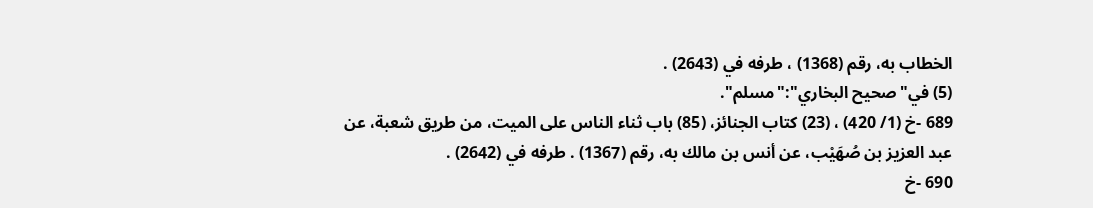الخطاب به، رقم (1368) ، طرفه في (2643) .
(5) في"صحيح البخاري":"مسلم".
689 -خ (1/ 420) ، (23) كتاب الجنائز، (85) باب ثناء الناس على الميت، من طريق شعبة، عن عبد العزيز بن صُهَيْب، عن أنس بن مالك به، رقم (1367) . طرفه في (2642) .
690 -خ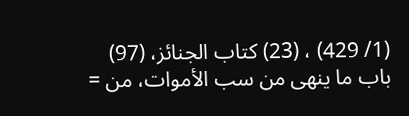(1/ 429) ، (23) كتاب الجنائز، (97) باب ما ينهى من سب الأموات، من =